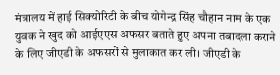मंत्रालय में हाई सिक्योरिटी के बीच योगेन्द्र सिंह चौहान नाम के एक युवक ने खुद को आईएएस अफसर बताते हुए अपना तबादला कराने के लिए जीएडी के अफसरों से मुलाकात कर ली। जीएडी के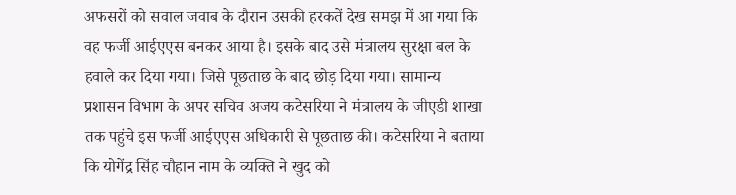अफसरों को सवाल जवाब के दौरान उसकी हरकतें देख समझ में आ गया कि वह फर्जी आईएएस बनकर आया है। इसके बाद उसे मंत्रालय सुरक्षा बल के हवाले कर दिया गया। जिसे पूछताछ के बाद छोड़ दिया गया। सामान्य प्रशासन विभाग के अपर सचिव अजय कटेसरिया ने मंत्रालय के जीएडी शाखा तक पहुंचे इस फर्जी आईएएस अधिकारी से पूछताछ की। कटेसरिया ने बताया कि योगेंद्र सिंह चौहान नाम के व्यक्ति ने खुद को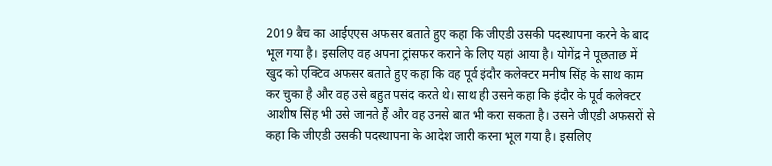2019 बैच का आईएएस अफसर बताते हुए कहा कि जीएडी उसकी पदस्थापना करने के बाद भूल गया है। इसलिए वह अपना ट्रांसफर कराने के लिए यहां आया है। योगेंद्र ने पूछताछ में खुद को एक्टिव अफसर बताते हुए कहा कि वह पूर्व इंदौर कलेक्टर मनीष सिंह के साथ काम कर चुका है और वह उसे बहुत पसंद करते थे। साथ ही उसने कहा कि इंदौर के पूर्व कलेक्टर आशीष सिंह भी उसे जानते हैं और वह उनसे बात भी करा सकता है। उसने जीएडी अफसरों से कहा कि जीएडी उसकी पदस्थापना के आदेश जारी करना भूल गया है। इसलिए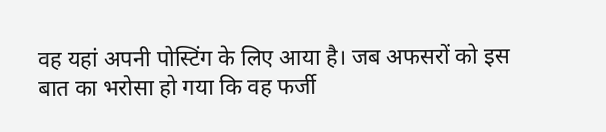वह यहां अपनी पोस्टिंग के लिए आया है। जब अफसरों को इस बात का भरोसा हो गया कि वह फर्जी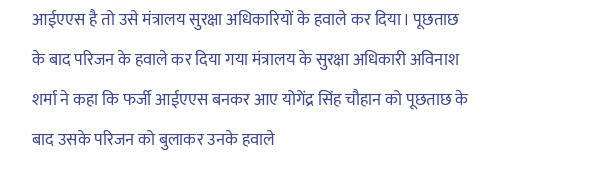आईएएस है तो उसे मंत्रालय सुरक्षा अधिकारियों के हवाले कर दिया। पूछताछ के बाद परिजन के हवाले कर दिया गया मंत्रालय के सुरक्षा अधिकारी अविनाश शर्मा ने कहा कि फर्जी आईएएस बनकर आए योगेंद्र सिंह चौहान को पूछताछ के बाद उसके परिजन को बुलाकर उनके हवाले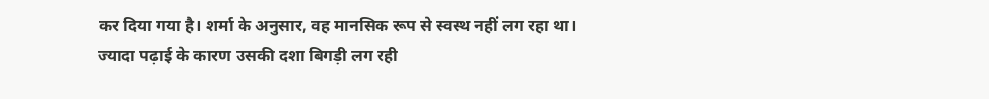कर दिया गया है। शर्मा के अनुसार, वह मानसिक रूप से स्वस्थ नहीं लग रहा था। ज्यादा पढ़ाई के कारण उसकी दशा बिगड़ी लग रही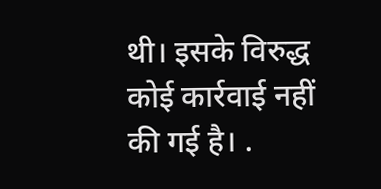थी। इसके विरुद्ध कोई कार्रवाई नहीं की गई है। .